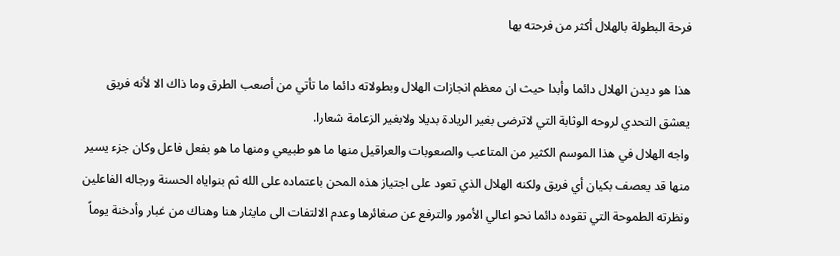فرحة البطولة بالهلال أكثر من فرحته بها

هذا هو ديدن الهلال دائما وأبدا حيث ان معظم انجازات الهلال وبطولاته دائما ما تأتي من أصعب الطرق وما ذاك الا لأنه فريق يعشق التحدي لروحه الوثابة التي لاترضى بغير الريادة بديلا ولابغير الزعامة شعارا.
واجه الهلال في هذا الموسم الكثير من المتاعب والصعوبات والعراقيل منها ما هو طبيعي ومنها ما هو بفعل فاعل وكان جزء يسير منها قد يعصف بكيان أي فريق ولكنه الهلال الذي تعود على اجتياز هذه المحن باعتماده على الله ثم بنواياه الحسنة ورجاله الفاعلين ونظرته الطموحة التي تقوده دائما نحو اعالي الأمور والترفع عن صغائرها وعدم الالتفات الى مايثار هنا وهناك من غبار وأدخنة يوماً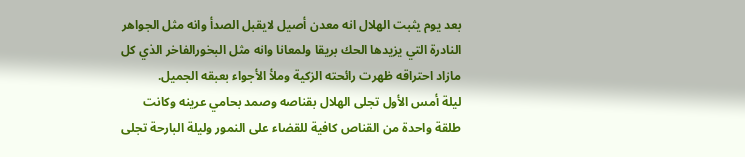بعد يوم يثبت الهلال انه معدن أصيل لايقبل الصدأ وانه مثل الجواهر النادرة التي يزيدها الحك بريقا ولمعانا وانه مثل البخورالفاخر الذي كل مازاد احتراقه ظهرت رائحته الزكية وملأ الأجواء بعبقه الجميل.
ليلة أمس الأول تجلى الهلال بقناصه وصمد بحامي عرينه وكانت طلقة واحدة من القناص كافية للقضاء على النمور وليلة البارحة تجلى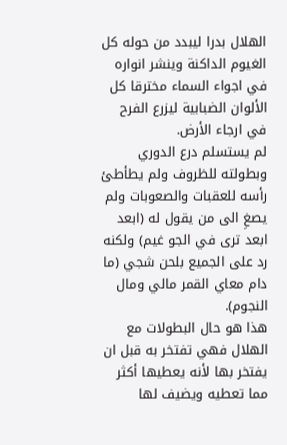الهلال بدرا ليبدد من حوله كل الغيوم الداكنة وينشر انواره في اجواء السماء مخترقا كل الألوان الضبابية ليزرع الفرح في ارجاء الأرض.
لم يستسلم درع الدوري وبطولته للظروف ولم يطأطئ رأسه للعقبات والصعوبات ولم يصغِ الى من يقول له (ابعد ابعد ترى في الجو غيم) ولكنه رد على الجميع بلحن شجي (ما دام معاي القمر مالي ومال النجوم).
هذا هو حال البطولات مع الهلال فهي تفتخر به قبل ان يفتخر بها لأنه يعطيها أكثر مما تعطيه ويضيف لها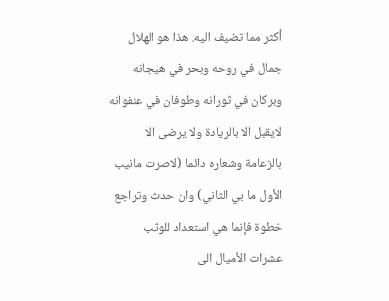أكثر مما تضيف اليه. هذا هو الهلال جمال في روحه وبحر في هيجانه وبركان في ثورانه وطوفان في عنفوانه لايقبل الا بالريادة ولا يرضى الا بالزعامة وشعاره دائما (لاصرت مانيب الأول ما بي الثاني) وان حدث وتراجع خطوة فإنما هي استعداد للوثب عشرات الأميال الى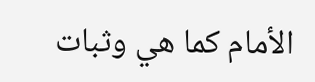الأمام كما هي وثبات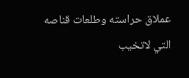عملاق حراسته وطلعات قناصه التي لاتخيب